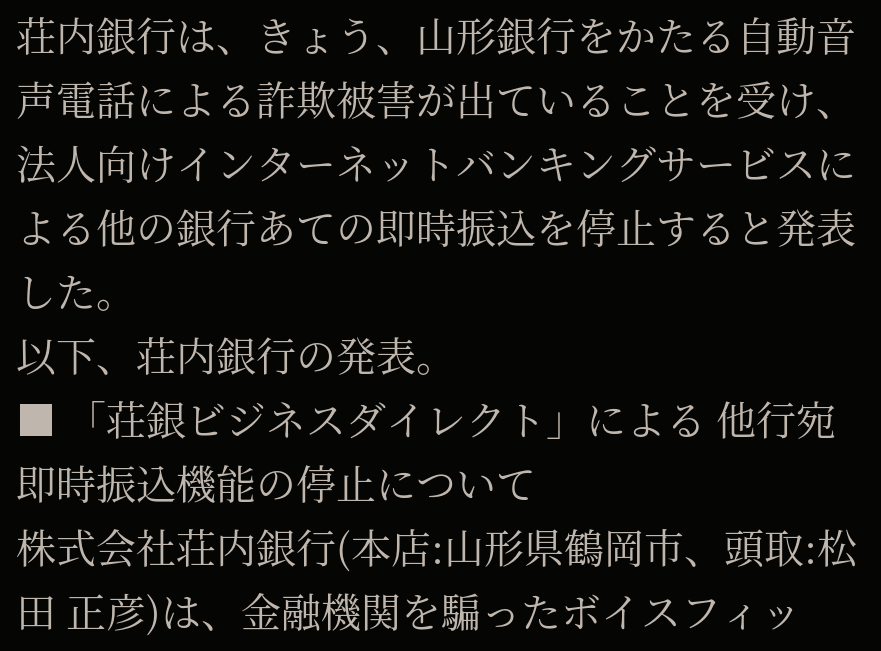荘内銀行は、きょう、山形銀行をかたる自動音声電話による詐欺被害が出ていることを受け、法人向けインターネットバンキングサービスによる他の銀行あての即時振込を停止すると発表した。
以下、荘内銀行の発表。
■ 「荘銀ビジネスダイレクト」による 他行宛即時振込機能の停止について
株式会社荘内銀行(本店:山形県鶴岡市、頭取:松田 正彦)は、金融機関を騙ったボイスフィッ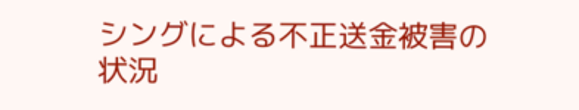シングによる不正送金被害の状況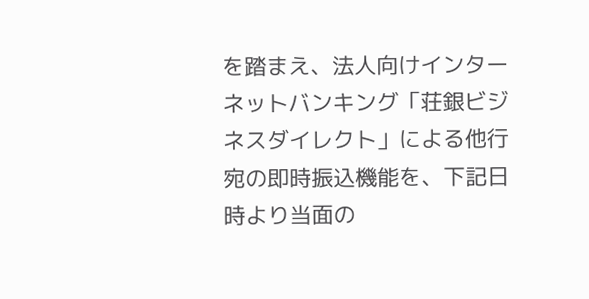を踏まえ、法人向けインターネットバンキング「荘銀ビジネスダイレクト」による他行宛の即時振込機能を、下記日時より当面の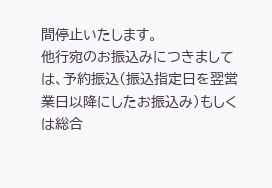間停止いたします。
他行宛のお振込みにつきましては、予約振込(振込指定日を翌営業日以降にしたお振込み)もしくは総合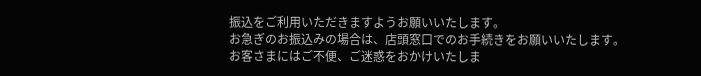振込をご利用いただきますようお願いいたします。
お急ぎのお振込みの場合は、店頭窓口でのお手続きをお願いいたします。
お客さまにはご不便、ご迷惑をおかけいたしま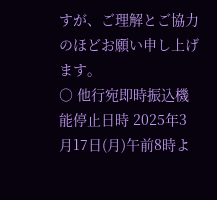すが、ご理解とご協力のほどお願い申し上げます。
○ 他行宛即時振込機能停止日時 2025年3月17日(月)午前8時よ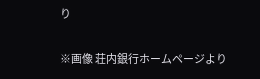り

※画像 荘内銀行ホームページより